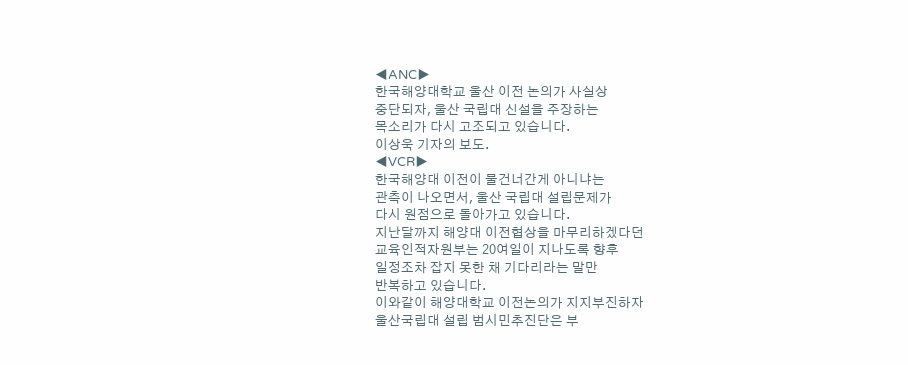◀ANC▶
한국해양대학교 울산 이전 논의가 사실상
중단되자, 울산 국립대 신설을 주장하는
목소리가 다시 고조되고 있습니다.
이상욱 기자의 보도.
◀VCR▶
한국해양대 이전이 물건너간게 아니냐는
관측이 나오면서, 울산 국립대 설립문제가
다시 원점으로 돌아가고 있습니다.
지난달까지 해양대 이전협상을 마무리하겠다던
교육인적자원부는 20여일이 지나도록 향후
일정조차 잡지 못한 채 기다리라는 말만
반복하고 있습니다.
이와같이 해양대학교 이전논의가 지지부진하자
울산국립대 설립 범시민추진단은 부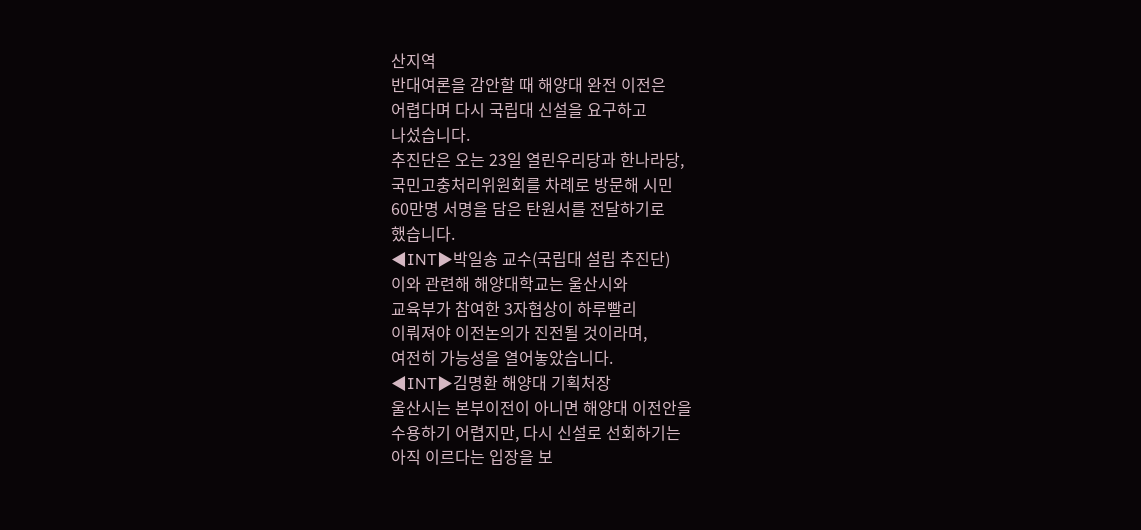산지역
반대여론을 감안할 때 해양대 완전 이전은
어렵다며 다시 국립대 신설을 요구하고
나섰습니다.
추진단은 오는 23일 열린우리당과 한나라당,
국민고충처리위원회를 차례로 방문해 시민
60만명 서명을 담은 탄원서를 전달하기로
했습니다.
◀INT▶박일송 교수(국립대 설립 추진단)
이와 관련해 해양대학교는 울산시와
교육부가 참여한 3자협상이 하루빨리
이뤄져야 이전논의가 진전될 것이라며,
여전히 가능성을 열어놓았습니다.
◀INT▶김명환 해양대 기획처장
울산시는 본부이전이 아니면 해양대 이전안을
수용하기 어렵지만, 다시 신설로 선회하기는
아직 이르다는 입장을 보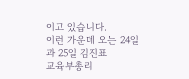이고 있습니다.
이런 가운데 오는 24일과 25일 김진표
교육부총리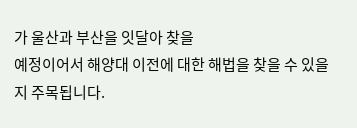가 울산과 부산을 잇달아 찾을
예정이어서 해양대 이전에 대한 해법을 찾을 수 있을 지 주목됩니다.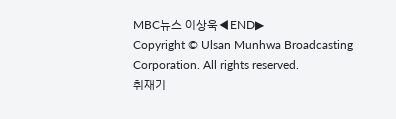MBC뉴스 이상욱◀END▶
Copyright © Ulsan Munhwa Broadcasting Corporation. All rights reserved.
취재기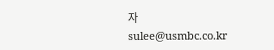자
sulee@usmbc.co.kr